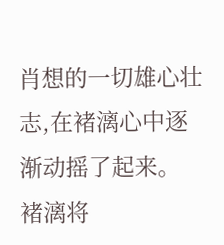肖想的一切雄心壮志,在褚漓心中逐渐动摇了起来。
褚漓将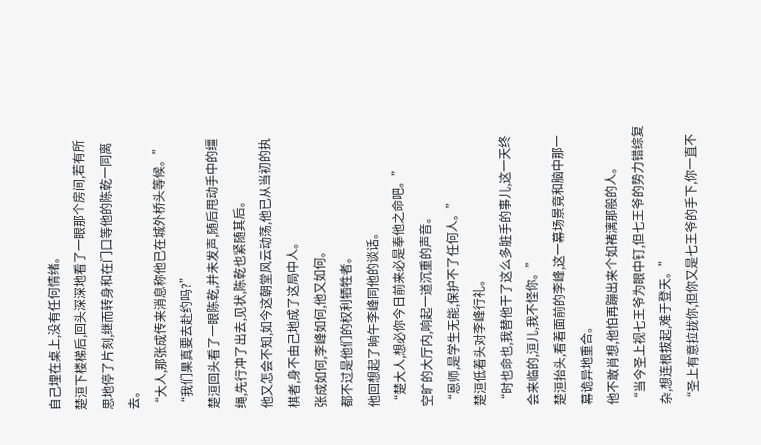自己埋在桌上,没有任何情绪。
楚洹下楼梯后,回头深深地看了一眼那个房间,若有所思地停了片刻,继而转身和在门口等他的陈乾一同离去。
“大人,那张成传来消息称他已在城外桥头等候。”
“我们果真要去赴约吗?”
楚洹回头看了一眼陈乾,并未发声,随后甩动手中的缰绳,先行冲了出去,见状,陈乾也紧随其后。
他又怎会不知,如今这朝堂风云动荡,他已从当初的执棋者,身不由己地成了这局中人。
张成如何,李峰如何,他又如何。
都不过是他们的权利牺牲者。
他回想起了晌午李峰同他的谈话。
“楚大人,想必你今日前来必是奉他之命吧。”
空旷的大厅内,响起一道沉重的声音。
“恩师,是学生无能,保护不了任何人。”
楚洹低着头对李峰行礼。
“时也命也,我替他干了这么多脏手的事儿,这一天终会来临的,洹儿,我不怪你。”
楚洹抬头,看着面前的李峰,这一幕场景竟和脑中那一幕诡异地重合。
他不敢肖想,他怕再蹦出来个如褚漓那般的人。
“当今圣上视七王爷为眼中钉,但七王爷的势力错综复杂,想连根拔起,难于登天。”
“圣上有意拉拢你,但你又是七王爷的手下,你一直不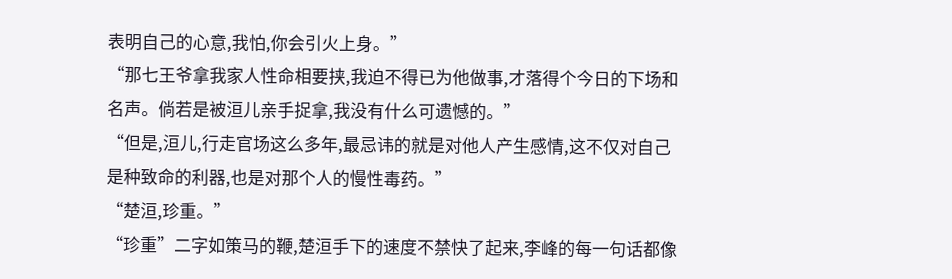表明自己的心意,我怕,你会引火上身。”
“那七王爷拿我家人性命相要挟,我迫不得已为他做事,才落得个今日的下场和名声。倘若是被洹儿亲手捉拿,我没有什么可遗憾的。”
“但是,洹儿,行走官场这么多年,最忌讳的就是对他人产生感情,这不仅对自己是种致命的利器,也是对那个人的慢性毒药。”
“楚洹,珍重。”
“珍重”二字如策马的鞭,楚洹手下的速度不禁快了起来,李峰的每一句话都像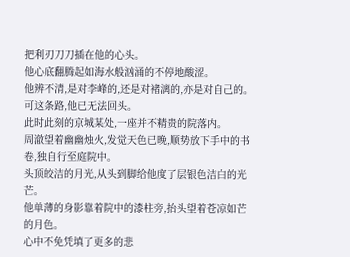把利刃刀刀插在他的心头。
他心底翻腾起如海水般汹涌的不停地酸涩。
他辨不清,是对李峰的,还是对褚漓的,亦是对自己的。
可这条路,他已无法回头。
此时此刻的京城某处,一座并不精贵的院落内。
周澈望着幽幽烛火,发觉天色已晚,顺势放下手中的书卷,独自行至庭院中。
头顶皎洁的月光,从头到脚给他度了层银色洁白的光芒。
他单薄的身影靠着院中的漆柱旁,抬头望着苍凉如芒的月色。
心中不免凭填了更多的悲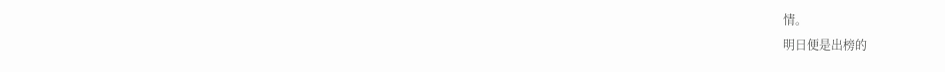情。
明日便是出榜的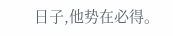日子,他势在必得。